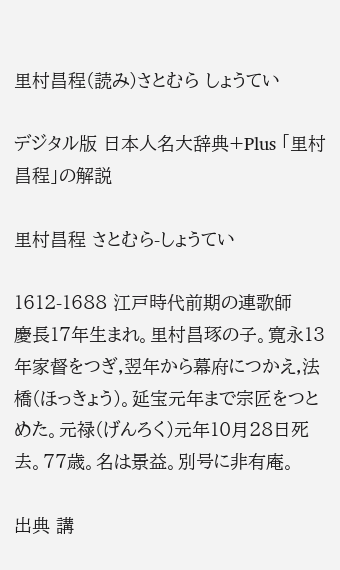里村昌程(読み)さとむら しょうてい

デジタル版 日本人名大辞典+Plus 「里村昌程」の解説

里村昌程 さとむら-しょうてい

1612-1688 江戸時代前期の連歌師
慶長17年生まれ。里村昌琢の子。寛永13年家督をつぎ,翌年から幕府につかえ,法橋(ほっきょう)。延宝元年まで宗匠をつとめた。元禄(げんろく)元年10月28日死去。77歳。名は景益。別号に非有庵。

出典 講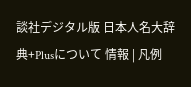談社デジタル版 日本人名大辞典+Plusについて 情報 | 凡例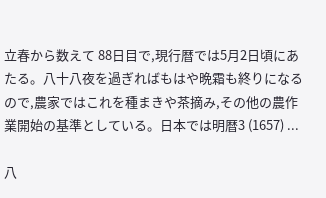立春から数えて 88日目で,現行暦では5月2日頃にあたる。八十八夜を過ぎればもはや晩霜も終りになるので,農家ではこれを種まきや茶摘み,その他の農作業開始の基準としている。日本では明暦3 (1657) ...

八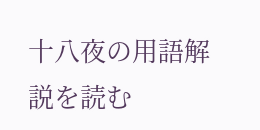十八夜の用語解説を読む